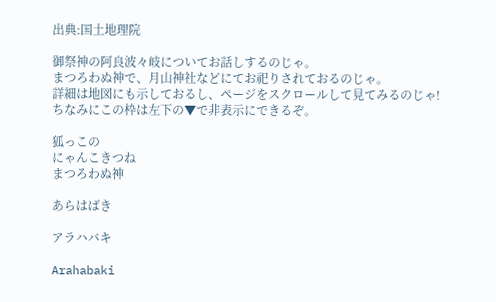出典:国土地理院

御祭神の阿良波々岐についてお話しするのじゃ。
まつろわぬ神で、月山神社などにてお祀りされておるのじゃ。
詳細は地図にも示しておるし、ページをスクロールして見てみるのじゃ!
ちなみにこの枠は左下の▼で非表示にできるぞ。

狐っこの
にゃんこきつね
まつろわぬ神

あらはばき

アラハバキ

Arahabaki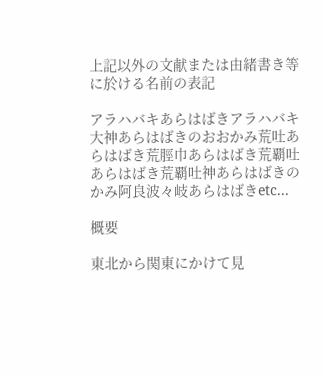上記以外の文献または由緒書き等に於ける名前の表記

アラハバキあらはばきアラハバキ大神あらはばきのおおかみ荒吐あらはばき荒脛巾あらはばき荒覇吐あらはばき荒覇吐神あらはばきのかみ阿良波々岐あらはばきetc...

概要

東北から関東にかけて見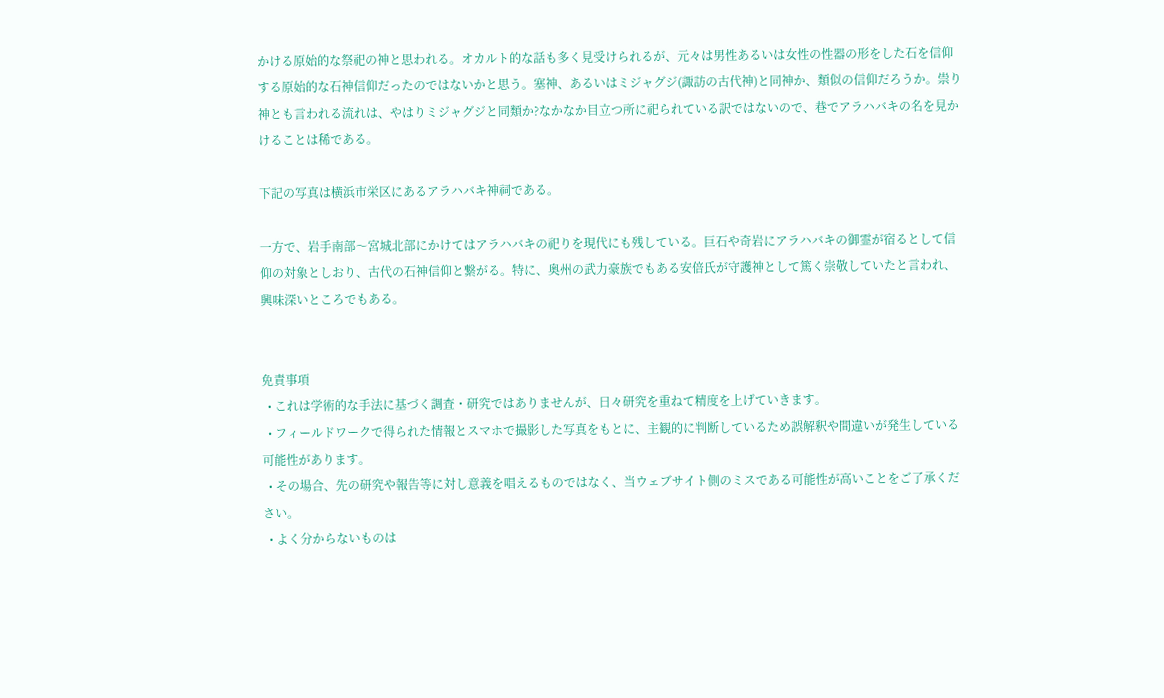かける原始的な祭祀の神と思われる。オカルト的な話も多く見受けられるが、元々は男性あるいは女性の性器の形をした石を信仰する原始的な石神信仰だったのではないかと思う。塞神、あるいはミジャグジ(諏訪の古代神)と同神か、類似の信仰だろうか。祟り神とも言われる流れは、やはりミジャグジと同類か?なかなか目立つ所に祀られている訳ではないので、巷でアラハバキの名を見かけることは稀である。

下記の写真は横浜市栄区にあるアラハバキ神祠である。

一方で、岩手南部〜宮城北部にかけてはアラハバキの祀りを現代にも残している。巨石や奇岩にアラハバキの御霊が宿るとして信仰の対象としおり、古代の石神信仰と繋がる。特に、奥州の武力豪族でもある安倍氏が守護神として篤く崇敬していたと言われ、興味深いところでもある。


免責事項
  • これは学術的な手法に基づく調査・研究ではありませんが、日々研究を重ねて精度を上げていきます。
  • フィールドワークで得られた情報とスマホで撮影した写真をもとに、主観的に判断しているため誤解釈や間違いが発生している可能性があります。
  • その場合、先の研究や報告等に対し意義を唱えるものではなく、当ウェブサイト側のミスである可能性が高いことをご了承ください。
  • よく分からないものは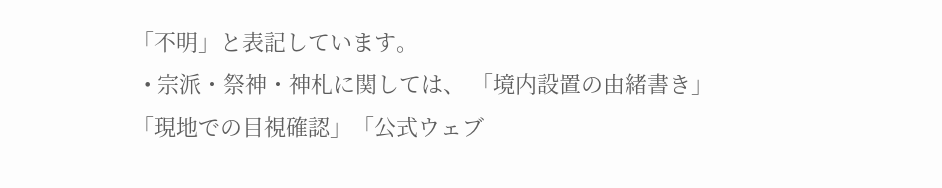「不明」と表記しています。
  • 宗派・祭神・神札に関しては、 「境内設置の由緒書き」「現地での目視確認」「公式ウェブ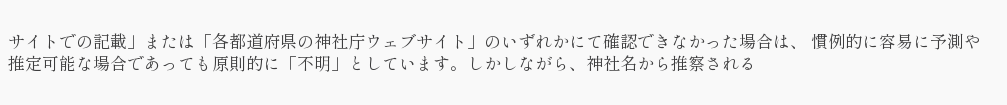サイトでの記載」または「各都道府県の神社庁ウェブサイト」のいずれかにて確認できなかった場合は、 慣例的に容易に予測や推定可能な場合であっても原則的に「不明」としています。しかしながら、神社名から推察される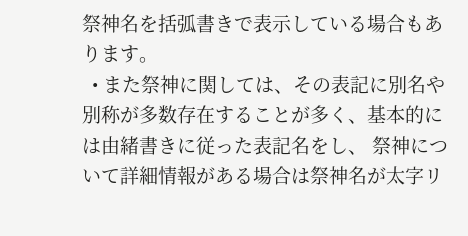祭神名を括弧書きで表示している場合もあります。
  • また祭神に関しては、その表記に別名や別称が多数存在することが多く、基本的には由緒書きに従った表記名をし、 祭神について詳細情報がある場合は祭神名が太字リ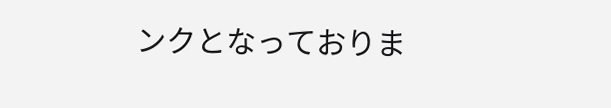ンクとなっておりま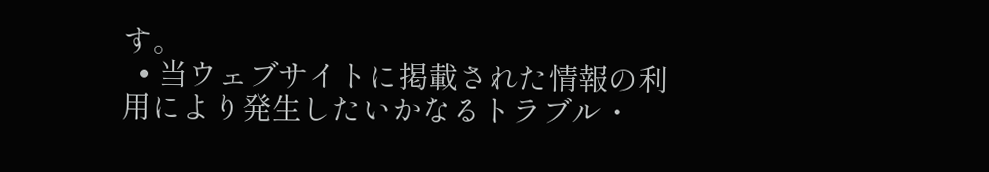す。
  • 当ウェブサイトに掲載された情報の利用により発生したいかなるトラブル・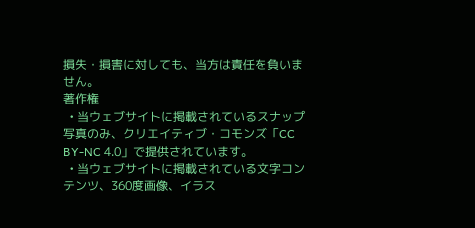損失・損害に対しても、当方は責任を負いません。
著作権
  • 当ウェブサイトに掲載されているスナップ写真のみ、クリエイティブ・コモンズ「CC BY-NC 4.0」で提供されています。
  • 当ウェブサイトに掲載されている文字コンテンツ、360度画像、イラス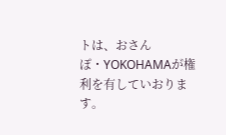トは、おさんぽ・YOKOHAMAが権利を有していおります。